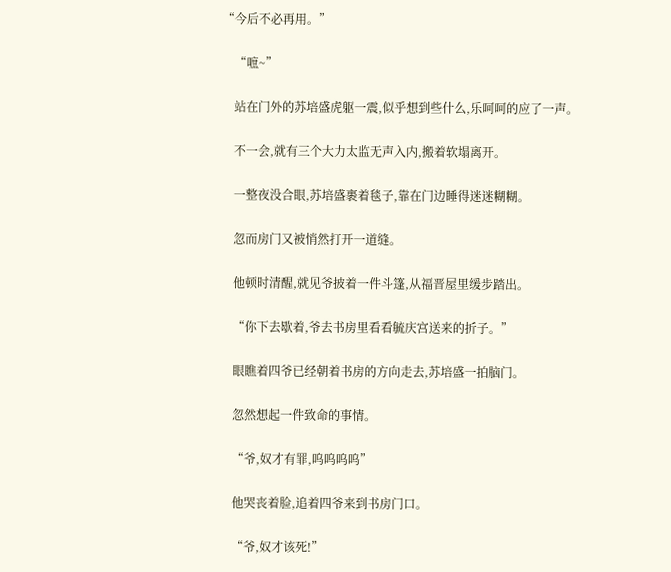“今后不必再用。”

    “嗻~”

    站在门外的苏培盛虎躯一震,似乎想到些什么,乐呵呵的应了一声。

    不一会,就有三个大力太监无声入内,搬着软塌离开。

    一整夜没合眼,苏培盛裹着毯子,靠在门边睡得迷迷糊糊。

    忽而房门又被悄然打开一道缝。

    他顿时清醒,就见爷披着一件斗篷,从福晋屋里缓步踏出。

    “你下去歇着,爷去书房里看看毓庆宫送来的折子。”

    眼瞧着四爷已经朝着书房的方向走去,苏培盛一拍脑门。

    忽然想起一件致命的事情。

    “爷,奴才有罪,呜呜呜呜”

    他哭丧着脸,追着四爷来到书房门口。

    “爷,奴才该死!”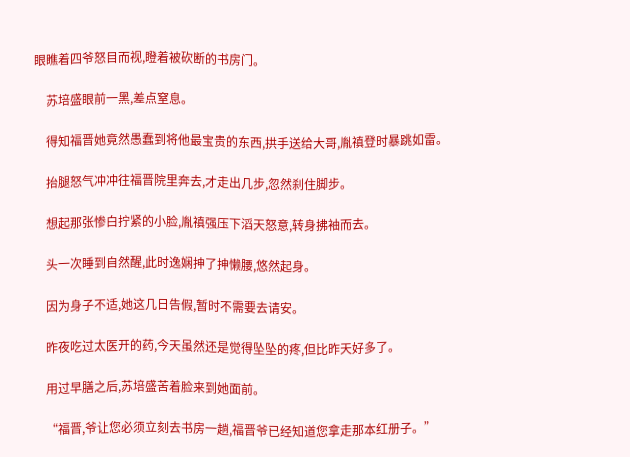眼瞧着四爷怒目而视,瞪着被砍断的书房门。

    苏培盛眼前一黑,差点窒息。

    得知福晋她竟然愚蠢到将他最宝贵的东西,拱手送给大哥,胤禛登时暴跳如雷。

    抬腿怒气冲冲往福晋院里奔去,才走出几步,忽然刹住脚步。

    想起那张惨白拧紧的小脸,胤禛强压下滔天怒意,转身拂袖而去。

    头一次睡到自然醒,此时逸娴抻了抻懒腰,悠然起身。

    因为身子不适,她这几日告假,暂时不需要去请安。

    昨夜吃过太医开的药,今天虽然还是觉得坠坠的疼,但比昨天好多了。

    用过早膳之后,苏培盛苦着脸来到她面前。

    “福晋,爷让您必须立刻去书房一趟,福晋爷已经知道您拿走那本红册子。”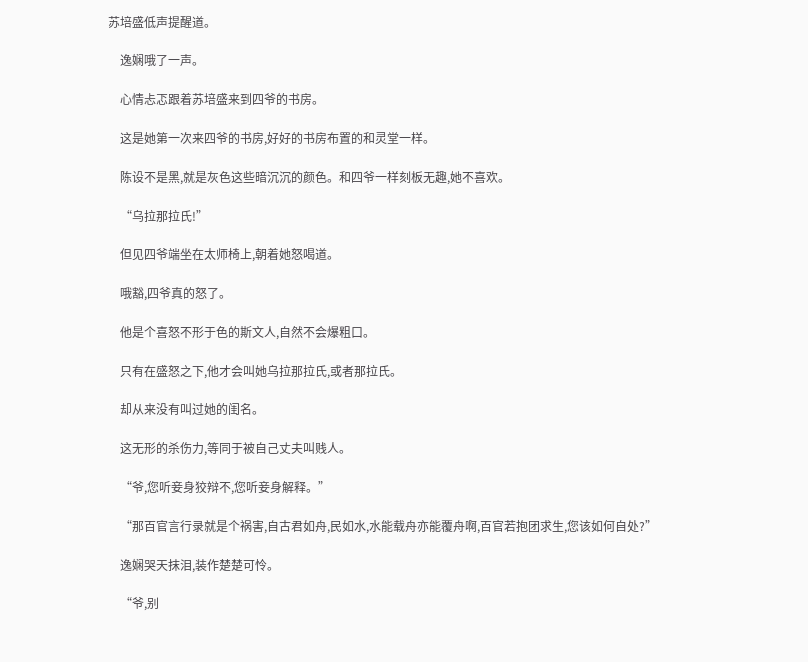苏培盛低声提醒道。

    逸娴哦了一声。

    心情忐忑跟着苏培盛来到四爷的书房。

    这是她第一次来四爷的书房,好好的书房布置的和灵堂一样。

    陈设不是黑,就是灰色这些暗沉沉的颜色。和四爷一样刻板无趣,她不喜欢。

    “乌拉那拉氏!”

    但见四爷端坐在太师椅上,朝着她怒喝道。

    哦豁,四爷真的怒了。

    他是个喜怒不形于色的斯文人,自然不会爆粗口。

    只有在盛怒之下,他才会叫她乌拉那拉氏,或者那拉氏。

    却从来没有叫过她的闺名。

    这无形的杀伤力,等同于被自己丈夫叫贱人。

    “爷,您听妾身狡辩不,您听妾身解释。”

    “那百官言行录就是个祸害,自古君如舟,民如水,水能载舟亦能覆舟啊,百官若抱团求生,您该如何自处?”

    逸娴哭天抹泪,装作楚楚可怜。

    “爷,别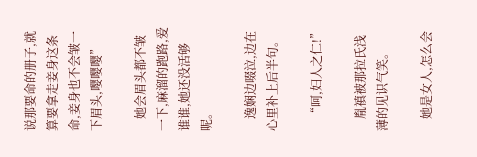说那要命的册子,就算要拿走妾身这条命,妾身也不会皱一下眉头,嘤嘤嘤”

    她会眉头都不皱一下,麻溜的跑路,爱谁谁,她还没活够呢。

    逸娴边啜泣,边在心里补上后半句。

    “呵,妇人之仁!”

    胤禛被那拉氏浅薄的见识气笑。

    她是女人,怎么会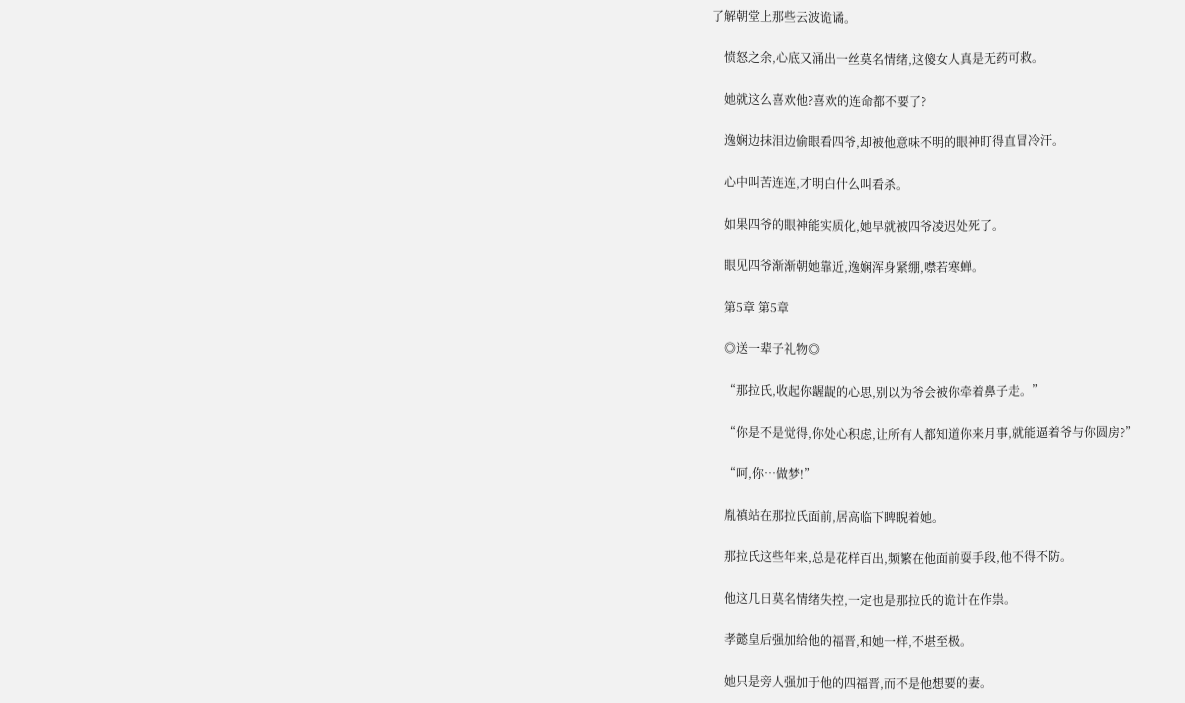了解朝堂上那些云波诡谲。

    愤怒之余,心底又涌出一丝莫名情绪,这傻女人真是无药可救。

    她就这么喜欢他?喜欢的连命都不要了?

    逸娴边抹泪边偷眼看四爷,却被他意味不明的眼神盯得直冒冷汗。

    心中叫苦连连,才明白什么叫看杀。

    如果四爷的眼神能实质化,她早就被四爷凌迟处死了。

    眼见四爷渐渐朝她靠近,逸娴浑身紧绷,噤若寒蝉。

    第5章 第5章

    ◎送一辈子礼物◎

    “那拉氏,收起你龌龊的心思,别以为爷会被你牵着鼻子走。”

    “你是不是觉得,你处心积虑,让所有人都知道你来月事,就能逼着爷与你圆房?”

    “呵,你…做梦!”

    胤禛站在那拉氏面前,居高临下睥睨着她。

    那拉氏这些年来,总是花样百出,频繁在他面前耍手段,他不得不防。

    他这几日莫名情绪失控,一定也是那拉氏的诡计在作祟。

    孝懿皇后强加给他的福晋,和她一样,不堪至极。

    她只是旁人强加于他的四福晋,而不是他想要的妻。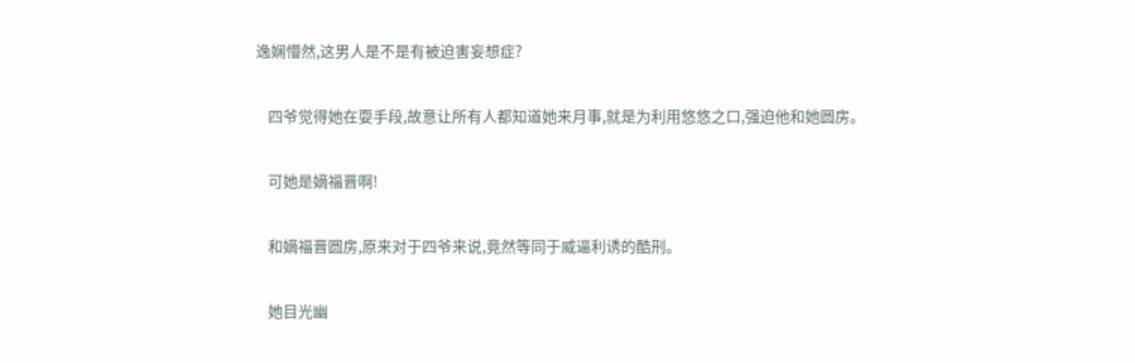逸娴懵然,这男人是不是有被迫害妄想症?

    四爷觉得她在耍手段,故意让所有人都知道她来月事,就是为利用悠悠之口,强迫他和她圆房。

    可她是嫡福晋啊!

    和嫡福晋圆房,原来对于四爷来说,竟然等同于威逼利诱的酷刑。

    她目光幽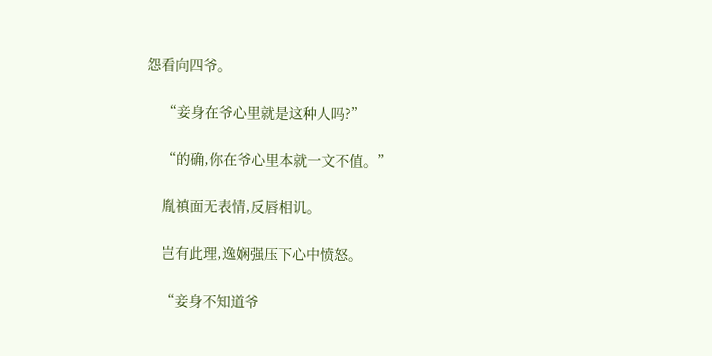怨看向四爷。

    “妾身在爷心里就是这种人吗?”

    “的确,你在爷心里本就一文不值。”

    胤禛面无表情,反唇相讥。

    岂有此理,逸娴强压下心中愤怒。

    “妾身不知道爷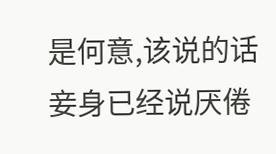是何意,该说的话妾身已经说厌倦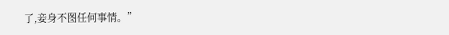了,妾身不图任何事情。”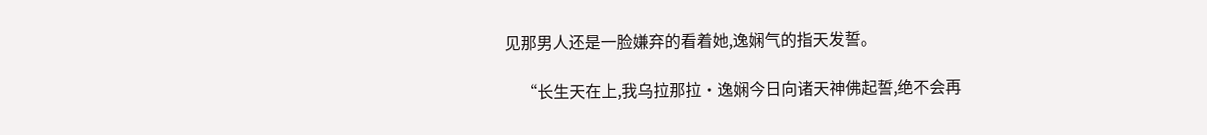见那男人还是一脸嫌弃的看着她,逸娴气的指天发誓。

    “长生天在上,我乌拉那拉·逸娴今日向诸天神佛起誓,绝不会再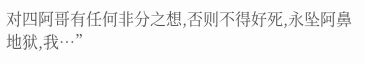对四阿哥有任何非分之想,否则不得好死,永坠阿鼻地狱,我…”